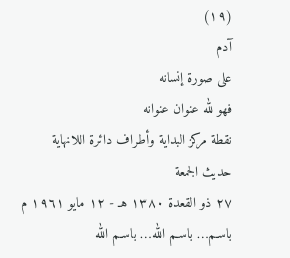(١٩)
آدم
على صورة إنسانه
فهو لله عنوان عنوانه
نقطة مركز البداية وأطراف دائرة اللانهاية
حديث الجمعة
٢٧ ذو القعدة ١٣٨٠ هـ - ١٢ مايو ١٩٦١ م
باسـم… باسـم الله… باسـم الله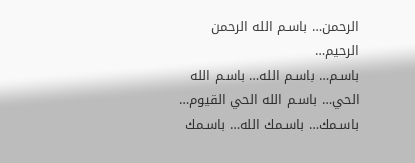الرحمن… باسـم الله الرحمن الرحيم…
باسـم… باسـم الله… باسـم الله الحي… باسـم الله الحي القيوم…
باسـمك… باسـمك الله… باسـمك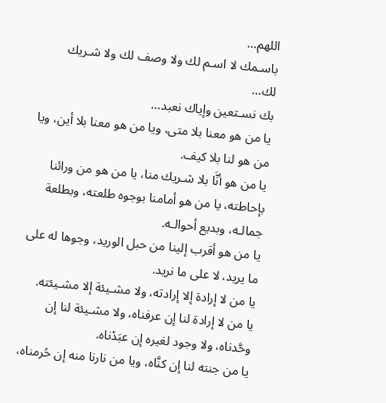اللهم…
باسـمك لا اسـم لك ولا وصف لك ولا شـريك لك…
بك نسـتعين وإياك نعبد…
يا من هو معنا بلا متى، ويا من هو معنا بلا أين، ويا من هو لنا بلا كيف.
يا من هو أنَّا بلا شـريك منا، يا من هو من ورائنا بإحاطته، يا من هو أمامنا بوجوه طلعته، وبطلعة جمالـه، وبديع أحوالـه.
يا من هو أقرب إلينا من حبل الوريد، وجوها له على ما يريد، لا على ما نريد.
يا من لا إرادة إلا إرادته، ولا مشـيئة إلا مشـيئته.
يا من لا إرادة لنا إن عرفناه، ولا مشـيئة لنا إن وحَّدناه، ولا وجود لغيره إن عبَدْناه.
يا من جنته لنا إن كنَّاه، ويا من نارنا منه إن حُرمناه،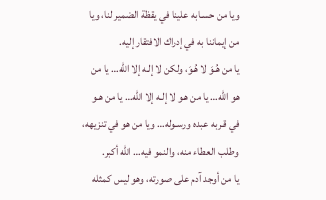ويا من حسـابه علينا في يقظة الضمير لنا، ويا من إيماننا به في إدراك الافتقار إليه.
يا من هُـوَ لا هُـوَ، ولكن لا إلـه إلا الله… يا من هو الله… يا من هـو لا إلـه إلا الله… يا من هـو في قـربه عبده ورسـوله… ويا من هو في تنزيهه، وطلب العطاء منه، والنمو فيه… الله أكبر.
يا من أوجد آدم على صورته، وهو ليس كمثله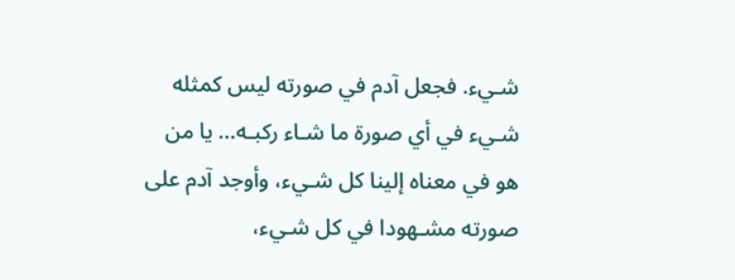شـيء. فجعل آدم في صورته ليس كمثله شـيء في أي صورة ما شـاء ركبـه… يا من هو في معناه إلينا كل شـيء، وأوجد آدم على صورته مشـهودا في كل شـيء،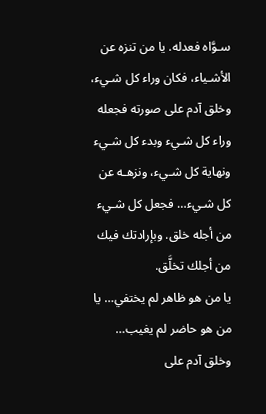سـوَّاه فعدله. يا من تنزه عن الأشـياء، فكان وراء كل شـيء، وخلق آدم على صورته فجعله وراء كل شـيء وبدء كل شـيء ونهاية كل شـيء، ونزهـه عن كل شـيء… فجعل كل شـيء من أجله خلق. وبإرادتك فيك من أجلك تخلَّق.
يا من هو ظاهر لم يختفي… يا من هو حاضر لم يغيب… وخلق آدم على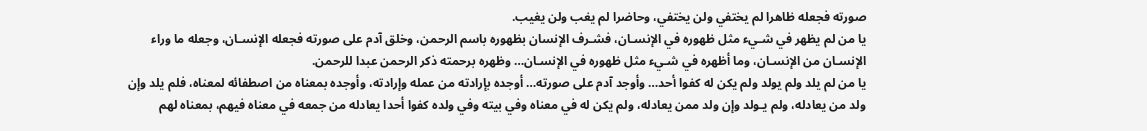صورته فجعله ظاهرا لم يختفي ولن يختفي، وحاضرا لم يغب ولن يغيب.
يا من لم يظهر في شـيء مثل ظهوره في الإنسـان، فشـرف الإنسان بظهوره باسم الرحمن، وخلق آدم على صورته فجعله الإنسـان، وجعله ما وراء الإنسـان من الإنسـان، وما أظهره في شـيء مثل ظهوره في الإنسـان… وظهره برحمته ذكر الرحمن عبدا للرحمن.
يا من لم يلد ولم يولد ولم يكن له كفوا أحد… وأوجد آدم على صورته… أوجده بإرادته من عمله وإرادته، وأوجده بمعناه من اصطفائه لمعناه، فلم يلد وإن ولد من يعادله، ولم يـولد وإن ولد ممن يعادله، ولم يكن له في معناه وفي بيته وفي ولده كفوا أحدا يعادله من جمعه في معناه فيهم، بمعناه لهم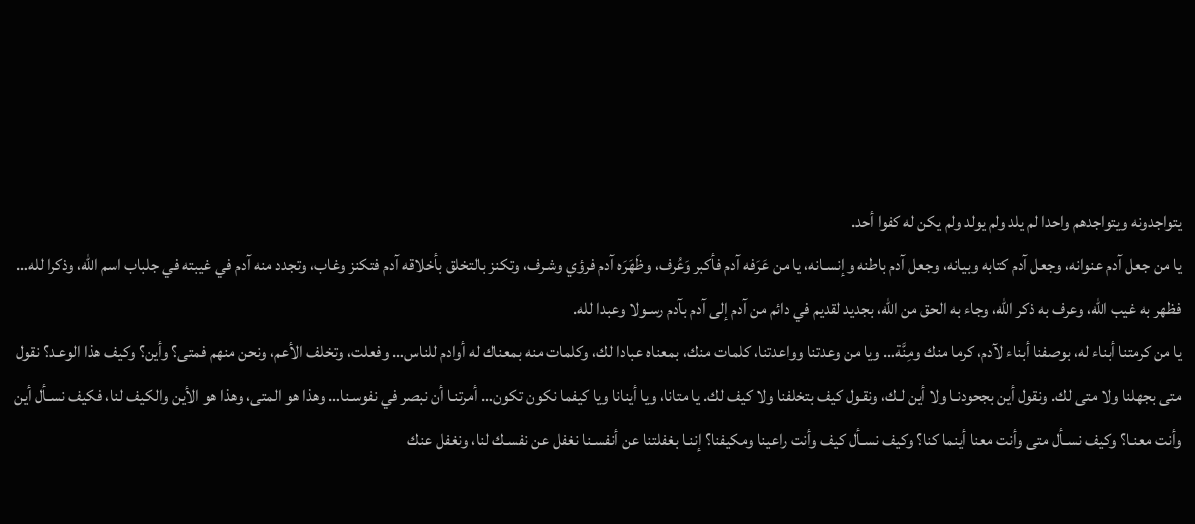يتواجدونه ويتواجدهم واحدا لم يلد ولم يولد ولم يكن له كفوا أحد.
يا من جعل آدم عنوانه، وجعل آدم كتابه وبيانه، وجعل آدم باطنه وإنسـانه، يا من عَرَفه آدم فأكبر وَعُرف، وظَهَرَه آدم فرؤي وشـرف، وتكنز بالتخلق بأخلاقه آدم فتكنز وغاب، وتجدد منه آدم في غيبته في جلباب اسم الله، وذكرا لله… فظهر به غيب الله، وعرف به ذكر الله، وجاء به الحق من الله، بجديد لقديم في دائم من آدم إلى آدم بآدم رسـولا وعبدا لله.
يا من كرمتنا أبناء له، بوصفنا أبناء لآدم، كرما منك ومِنَّة… ويا من وعدتنا وواعدتنا، كلمات منك، بمعناه عبادا لك، وكلمات منه بمعناك له أوادم للناس… وفعلت، وتخلف الأعم، ونحن منهم فمتى؟ وأين؟ وكيف هذا الوعـد؟ نقول متى بجهلنا ولا متى لك. ونقول أين بجحودنـا ولا أين لـك، ونقـول كيف بتخلفنا ولا كيف لك. يا متانا، ويا أينانا ويا كيفما نكون تكون… أمرتنـا أن نبصر في نفوسـنا… وهذا هو المتى، وهذا هو الأين والكيف لنا، فكيف نسـأل أين وأنت معنـا؟ وكيف نسـأل متى وأنت معنا أينما كنا؟ وكيف نسـأل كيف وأنت راعينا ومكيفنا؟ إننـا بغفلتنا عن أنفسـنا نغفل عن نفسـك لنا، ونغفل عنك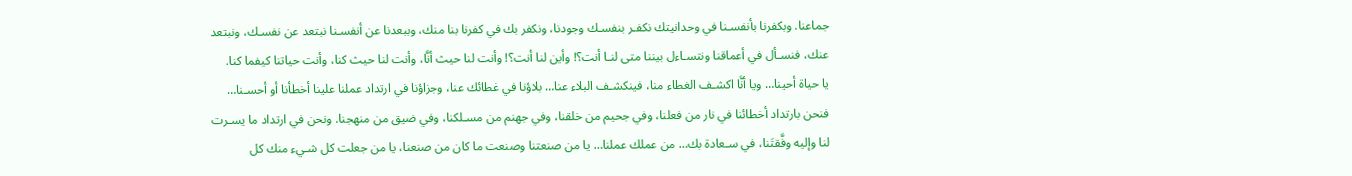جماعنا. وبكفرنا بأنفسـنا في وحدانيتك نكفـر بنفسـك وجودنا، ونكفر بك في كفرنا بنا منك، وببعدنا عن أنفسـنا نبتعد عن نفسـك، ونبتعد عنك، فنسـأل في أعماقنا ونتسـاءل بيننا متى لنـا أنت؟! وأين لنا أنت؟! وأنت لنا حيث أنَّا، وأنت لنا حيث كنا، وأنت حياتنا كيفما كنا.
يا حياة أحينا… ويا أنَّا اكشـف الغطاء منا، فينكشـف البلاء عنا… بلاؤنا في غطائك عنا، وجزاؤنا في ارتداد عملنا علينا أخطأنا أو أحسـنا… فنحن بارتداد أخطائنا في نار من فعلنا، وفي جحيم من خلقنا، وفي جهنم من مسـلكنا، وفي ضيق من منهجنا. ونحن في ارتداد ما يسـرت لنا وإليه وفَّقتَنا، في سـعادة بك… من عملك عملنا… يا من صنعتنا وصنعت ما كان من صنعنا، يا من جعلت كل شـيء منك كل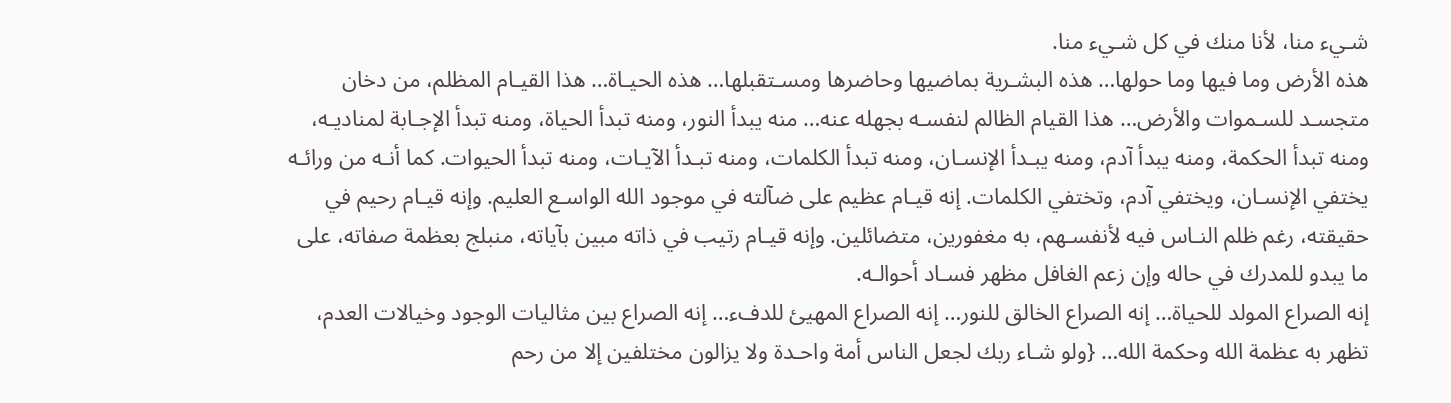شـيء منا، لأنا منك في كل شـيء منا.
هذه الأرض وما فيها وما حولها… هذه البشـرية بماضيها وحاضرها ومسـتقبلها… هذه الحيـاة… هذا القيـام المظلم، من دخان متجسـد للسـموات والأرض… هذا القيام الظالم لنفسـه بجهله عنه… منه يبدأ النور، ومنه تبدأ الحياة، ومنه تبدأ الإجـابة لمناديـه، ومنه تبدأ الحكمة، ومنه يبدأ آدم، ومنه يبـدأ الإنسـان، ومنه تبدأ الكلمات، ومنه تبـدأ الآيـات، ومنه تبدأ الحيوات. كما أنـه من ورائـه يختفي الإنسـان، ويختفي آدم، وتختفي الكلمات. إنه قيـام عظيم على ضآلته في موجود الله الواسـع العليم. وإنه قيـام رحيم في حقيقته، رغم ظلم النـاس فيه لأنفسـهم، به مغفورين، متضائلين. وإنه قيـام رتيب في ذاته مبين بآياته، منبلج بعظمة صفاته، على ما يبدو للمدرك في حاله وإن زعم الغافل مظهر فسـاد أحوالـه.
إنه الصراع المولد للحياة… إنه الصراع الخالق للنور… إنه الصراع المهيئ للدفء… إنه الصراع بين مثاليات الوجود وخيالات العدم، تظهر به عظمة الله وحكمة الله… {ولو شـاء ربك لجعل الناس أمة واحـدة ولا يزالون مختلفين إلا من رحم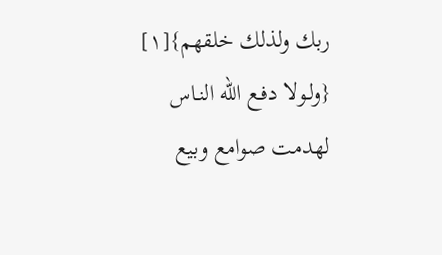ربك ولذلك خلقهم}[١] {ولـولا دفـع الله النـاس لهدمت صوامع وبيع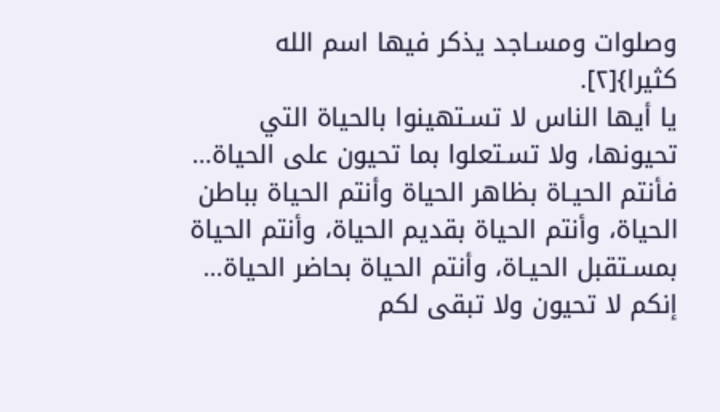وصلوات ومسـاجد يذكر فيها اسم الله كثيرا}[٢].
يا أيها الناس لا تسـتهينوا بالحياة التي تحيونها، ولا تسـتعلوا بما تحيون على الحياة… فأنتم الحيـاة بظاهر الحياة وأنتم الحياة بباطن الحياة، وأنتم الحياة بقديم الحياة، وأنتم الحياة بمسـتقبل الحيـاة، وأنتم الحياة بحاضر الحياة… إنكم لا تحيون ولا تبقى لكم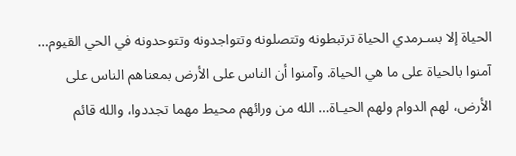الحياة إلا بسـرمدي الحياة ترتبطونه وتتصلونه وتتواجدونه وتتوحدونه في الحي القيوم… آمنوا بالحياة على ما هي الحياة. وآمنوا أن الناس على الأرض بمعناهم الناس على الأرض، لهم الدوام ولهم الحيـاة… الله من ورائهم محيط مهما تجددوا، والله قائم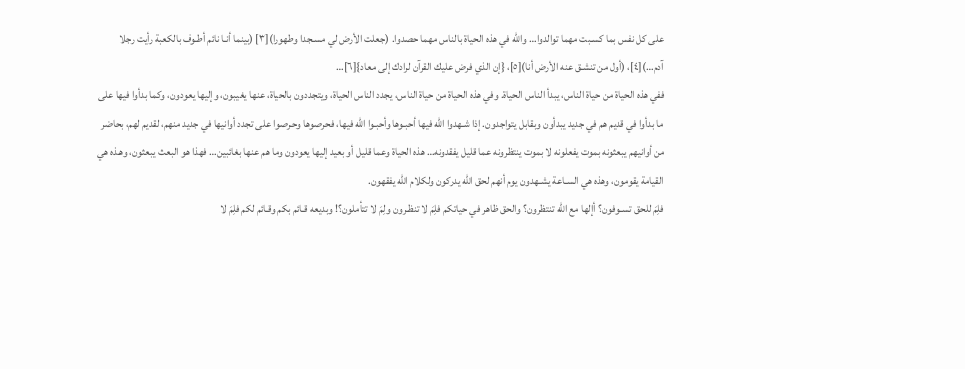على كل نفس بما كسـبت مهما توالدوا… والله في هذه الحياة بالناس مهما حصدوا. (جعلت الأرض لي مسـجدا وطهورا)[٣] (بينما أنـا نائم أطـوف بالكعبة رأيت رجلا آدم…)[٤]، (أول من تنشـق عنه الأرض أنا)[٥]، {إن الذي فرض عليك القرآن لرادك إلى معاد}[٦]…
ففي هذه الحياة من حياة الناس، يبدأ الناس الحياة. وفي هذه الحياة من حياة الناس، يجدد الناس الحياة، ويتجددون بالحياة، عنها يغيبون، وإليها يعودون، وكما بدأوا فيها على ما بدأوا في قديم هم في جديد يبدأون وبقابل يتواجدون. إذا شـهدوا الله فيها أحبـوها وأحبـوا الله فيها، فحرصوها وحـرصوا على تجدد أوانيها في جديد منهم، لقديم لهم، بحاضر من أوانيهم يبعثونه بموت يفعلونه لا بموت ينتظرونه عما قليل يفقدونه… هذه الحياة وعما قليل أو بعيد إليها يعودون وما هم عنها بغائبين… فهذا هو البعث يبعثون، وهـذه هي القيامة يقومون، وهذه هي السـاعة يشـهدون يوم أنهم لحق الله يدركون ولكلام الله يفقهون.
فلِمَ للحق تسـوفون؟ أإلها مع الله تنتظرون؟ والحق ظاهر في حياتكم فلِمَ لا تنظـرون ولِمَ لا تتأملون؟! وبديعه قـائم بكم وقـائم لكم فلِمَ لا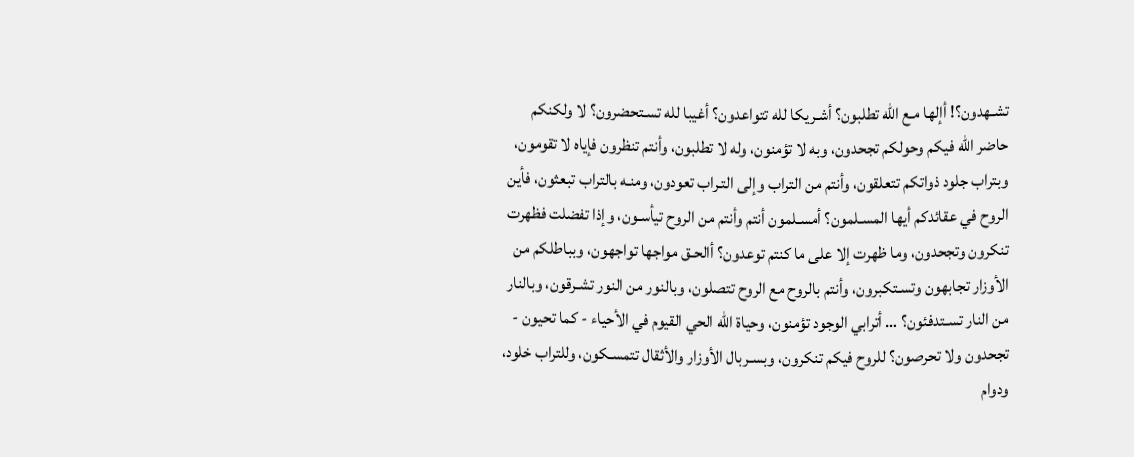تشـهدون؟! أإلها مـع الله تطلبون؟ أشـريكا لله تتواعدون؟ أغيبا لله تسـتحضرون؟ لا ولكنكم حاضر الله فيكم وحولكم تجحدون، وبه لا تؤمنون، وله لا تطلبون، وأنتم تنظرون فإياه لا تقومون، وبتراب جلود ذواتكم تتعلقون، وأنتم من التراب وإلى التـراب تعودون، ومنـه بالتراب تبعثون، فأين الروح في عقائدكم أيها المسـلمون؟ أمسـلمون أنتم وأنتم من الروح تيأسـون، وإذا تفضلت فظهرت تنكرون وتجحدون، وما ظهرت إلا على ما كنتم توعدون؟ أالحـق مواجها تواجهون، وبباطلكم من الأوزار تجابهون وتسـتكبرون، وأنتم بالروح مع الروح تتصلون، وبالنور من النور تشـرقون، وبالنار من النار تسـتدفئون؟ … أترابي الوجود تؤمنون، وحياة الله الحي القيوم في الأحياء - كما تحيون - تجحدون ولا تحرصون؟ للروح فيكم تنكرون، وبسـربال الأوزار والأثقال تتمسـكون، وللتراب خلود، ودوام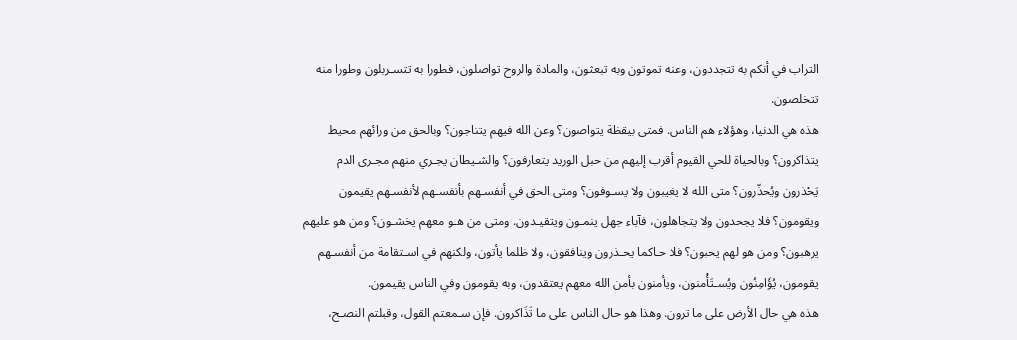التراب في أنكم به تتجددون، وعنه تموتون وبه تبعثون، والمادة والروح تواصلون، فطورا به تتسـربلون وطورا منه تتخلصون.
هذه هي الدنيا، وهؤلاء هم الناس. فمتى بيقظة يتواصون؟ وعن الله فيهم يتناجون؟ وبالحق من ورائهم محيط يتذاكرون؟ وبالحياة للحي القيوم أقرب إليهم من حبل الوريد يتعارفون؟ والشـيطان يجـري منهم مجـرى الدم يَحْذرون ويُحذّرون؟ متى الله لا يغيبون ولا يسـوفون؟ ومتى الحق في أنفسـهم بأنفسـهم لأنفسـهم يقيمون ويقومون؟ فلا يجحدون ولا يتجاهلون، فآباء جهل ينمـون ويتقيـدون. ومتى من هـو معهم يخشـون؟ ومن هو عليهم يرهبون؟ ومن هو لهم يحبون؟ فلا حـاكما يحـذرون وينافقون، ولا ظلما يأتون، ولكنهم في اسـتقامة من أنفسـهم يقومون، يُؤَامِنُون ويُسـتَأْمنون، ويأمنون بأمن الله معهم يعتقدون، وبه يقومون وفي الناس يقيمون.
هذه هي حال الأرض على ما ترون. وهذا هو حال الناس على ما تَذَاكرون. فإن سـمعتم القول، وقبلتم النصـح،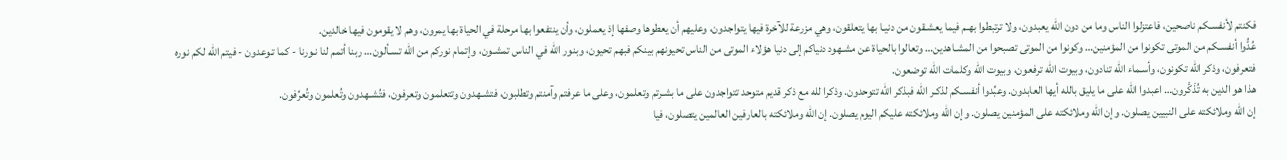فكنتم لأنفسـكم ناصحين، فاعتزلوا الناس وما من دون الله يعبدون، ولا ترتبطوا بهـم فيما يعشـقون من دنيـا بها يتعلقون، وهي مزرعة للآخرة فيها يتواجدون، وعليهم أن يعطوها وصفها إذ يعملون، وأن ينتفعوا بها مرحلة في الحياة بها يمرون، وهم لا يقومون فيها خالدين.
عُدُّوا أنفسـكم من الموتى تكونوا من المؤمنين… وكونوا من الموتى تصبحوا من المشـاهدين… وتعالوا بالحياة عن مشـهود دنياكم إلى دنيا هؤلاء الموتى من الناس تحيونهم بينكم فبهم تحيون، وبنور الله في الناس تمشـون، وإتمام نوركم من الله تسـألون… ربنا أتمم لنا نـورنا - كما تـوعدون - فيتم الله لكم نوره فتعرفون، وذكر الله تكونون، وأسـماء الله تنادون، وبيوت الله ترفعون، وبيوت الله وكلمات الله توضعون.
هذا هو الدين به تُذَكَّرون… اعبدوا الله على ما يليق بالله أيها العابدون. وعبِّدوا أنفسـكم لذكـر الله فبذكر الله تتوحدون. وذكرا لله مع ذكر قديم متوحد تتواجدون على ما بشـرتم وتعلمون، وعلى ما عرفتم وآمنتم وتطلبون، فتشـهدون وتتعلمون وتعرفون، فتُشـهدون وتُعلمون وتُعرِّفون.
إن الله وملائكته على النبيين يصلون. وإن الله وملائكته على المؤمنين يصلون. وإن الله وملائكته عليكم اليوم يصلون. إن الله وملائكته بالعارفين العالمين يتصلون، فيا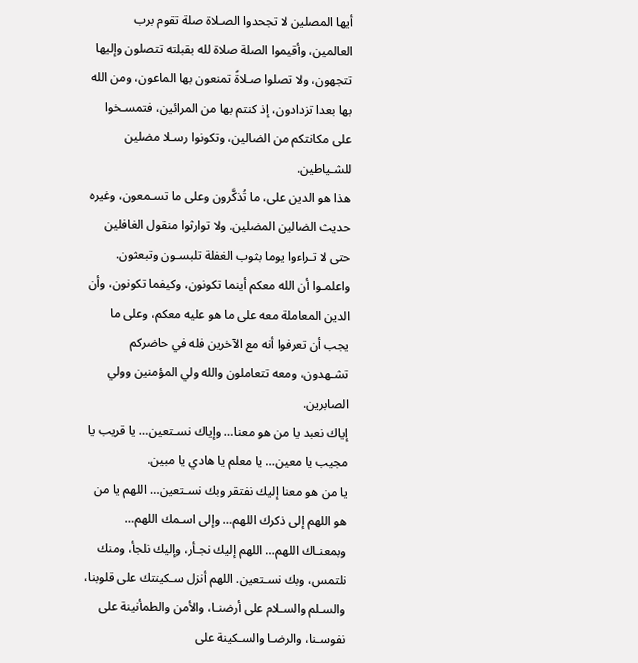أيها المصلين لا تجحدوا الصـلاة صلة تقوم برب العالمين، وأقيموا الصلة صلاة لله بقبلته تتصلون وإليها تتجهون، ولا تصلوا صـلاةً تمنعون بها الماعون، ومن الله بها بعدا تزدادون، إذ كنتم بها من المرائين، فتمسـخوا على مكانتكم من الضالين، وتكونوا رسـلا مضلين للشـياطين.
هذا هو الدين على، ما تُذكَّرون وعلى ما تسـمعون، وغيره حديث الضالين المضلين. ولا توارثوا منقول الغافلين حتى لا تـراءوا يوما بثوب الغفلة تلبسـون وتبعثون. واعلمـوا أن الله معكم أينما تكونون، وكيفما تكونون، وأن الدين المعاملة معه على ما هو عليه معكم، وعلى ما يجب أن تعرفوا أنه مع الآخرين فله في حاضركم تشـهدون، ومعه تتعاملون والله ولي المؤمنين وولي الصابرين.
إياك نعبد يا من هو معنا… وإياك نسـتعين… يا قريب يا مجيب يا معين… يا معلم يا هادي يا مبين.
يا من هو معنا إليك نفتقر وبك نسـتعين… اللهم يا من هو اللهم إلى ذكرك اللهم… وإلى اسـمك اللهم… وبمعنـاك اللهم… اللهم إليك نجـأر، وإليك نلجأ، ومنك نلتمس، وبك نسـتعين. اللهم أنزل سـكينتك على قلوبنا، والسـلم والسـلام على أرضنـا، والأمن والطمأنينة على نفوسـنا، والرضـا والسـكينة على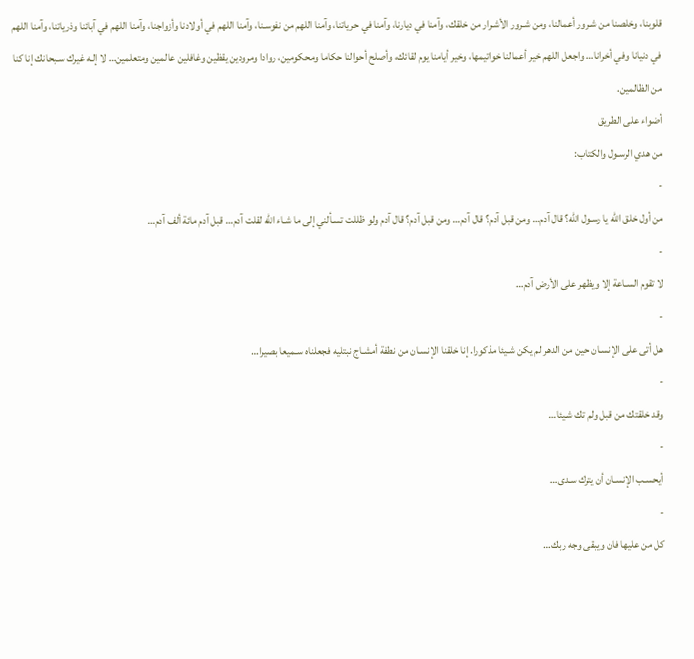قلوبنا، وخلصنا من شـرور أعمالنا، ومن شـرور الأشـرار من خلقك، وآمنا في ديارنا، وآمنا في حرياتنا، وآمنا اللهم من نفوسـنا، وآمنا اللهم في أولادنا وأزواجنا، وآمنا اللهم في آبائنا وذرياتنا، وآمنا اللهم في دنيانا وفي أخرانا… واجعل اللهم خير أعمالنا خواتيمها، وخير أيامنا يوم لقائك، وأصلح أحوالنا حكاما ومحكومين، روادا ومرودين يقظين وغافلين عالمين ومتعلمين… لا إلـه غيرك سـبحانك إنا كنا من الظالمين.
أضواء على الطريق
من هدي الرسـول والكتاب:
-
من أول خلق الله يا رسـول الله؟ قال آدم… ومن قبل آدم؟ قال آدم… ومن قبل آدم؟ قال آدم ولو ظللت تسـألني إلى ما شـاء الله لقلت آدم… قبل آدم مائة ألف آدم…
-
لا تقوم السـاعة إلا ويظهر على الأرض آدم…
-
هل أتى على الإنسـان حين من الدهر لم يكن شـيئا مذكورا. إنا خلقنا الإنسـان من نطفة أمشـاج نبتليه فجعلناه سـميعا بصيرا…
-
وقد خلقتك من قبل ولم تك شـيئا…
-
أيحسـب الإنسـان أن يترك سـدى…
-
كل من عليها فان ويبقى وجه ربك…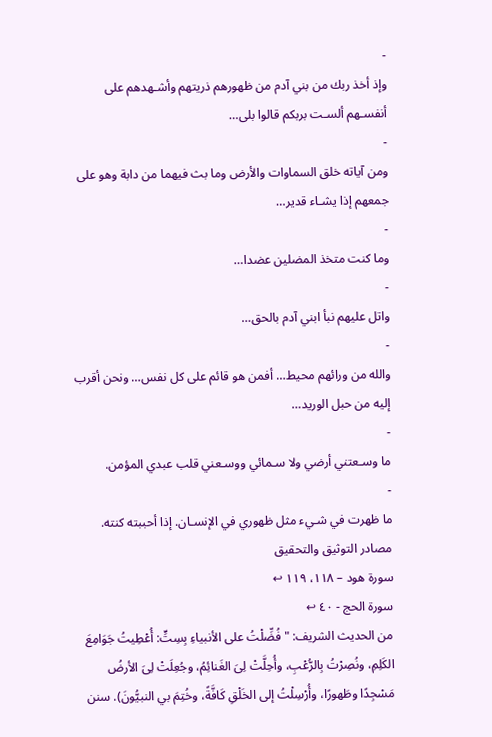-
وإذ أخذ ربك من بني آدم من ظهورهم ذريتهم وأشـهدهم على أنفسـهم ألسـت بربكم قالوا بلى…
-
ومن آياته خلق السماوات والأرض وما بث فيهما من دابة وهو على جمعهم إذا يشـاء قدير…
-
وما كنت متخذ المضلين عضدا…
-
واتل عليهم نبأ ابني آدم بالحق…
-
والله من ورائهم محيط… أفمن هو قائم على كل نفس… ونحن أقرب إليه من حبل الوريد…
-
ما وسـعتني أرضي ولا سـمائي ووسـعني قلب عبدي المؤمن.
-
ما ظهرت في شـيء مثل ظهوري في الإنسـان. إذا أحببته كنته.
مصادر التوثيق والتحقيق
سورة هود – ١١٨، ١١٩ ↩
سورة الحج - ٤٠ ↩
من الحديث الشريف: "فُضِّلْتُ على الأنبياءِ بِسِتٍّ: أُعْطِيتُ جَوَامِعَ الكَلِمِ، ونُصِرْتُ بِالرُّعْبِ، وأُحِلَّتْ لِىَ الغَنائِمُ، وجُعِلَتْ لِىَ الأرضُ مَسْجِدًا وطَهورًا، وأُرْسِلْتُ إلى الخَلْقِ كَافَّةً، وخُتِمَ بي النبيُّونَ). سنن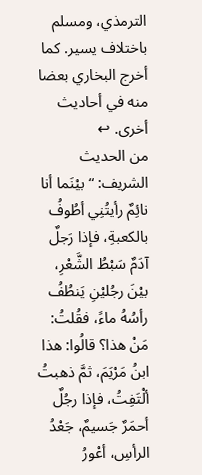الترمذي، ومسلم باختلاف يسير. كما أخرج البخاري بعضا منه في أحاديث أخرى. ↩
من الحديث الشريف: “بيْنَما أنا نائِمٌ رأيتُنِي أطُوفُ بالكعبةِ، فإذا رَجلٌ آدَمٌ سَبْطُ الشَّعْرِ، بيْنَ رجُليْنِ يَنطُفُ رأسُهُ ماءً، فقُلتُ: مَنْ هذا؟ قالُوا: هذا ابنُ مَرْيَمَ، ثمَّ ذهبتُ ألْتَفِتُ، فإذا رجُلٌ أحمَرٌ جَسيمٌ، جَعْدُ الرأسِ، أعْورُ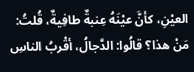العيْنِ، كأنَّ عيْنَهُ عِنبةٌ طافِيةٌ، قُلتُ: مَنْ هذا؟ قالُوا: الدَّجالُ، أقْربُ الناسِ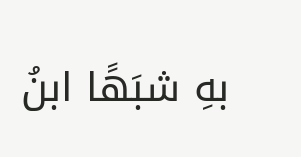بهِ شبَهًا ابنُ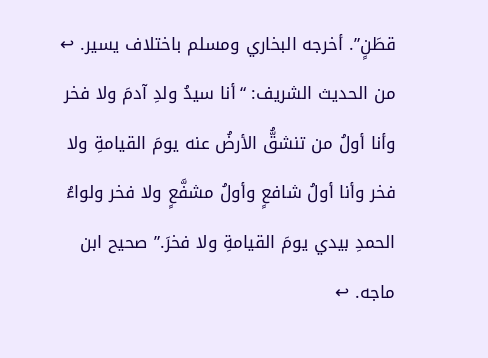قطَنٍ”. أخرجه البخاري ومسلم باختلاف يسير. ↩
من الحديث الشريف: “أنا سيدُ ولدِ آدمَ ولا فخر وأنا أولُ من تنشقُّ الأرضُ عنه يومَ القيامةِ ولا فخر وأنا أولُ شافعٍ وأولُ مشفَّعٍ ولا فخر ولواءُ الحمدِ بيدي يومَ القيامةِ ولا فخرَ.” صحيح ابن ماجه. ↩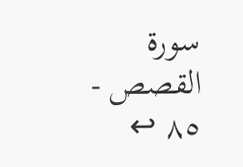سورة القصص - ٨٥ ↩